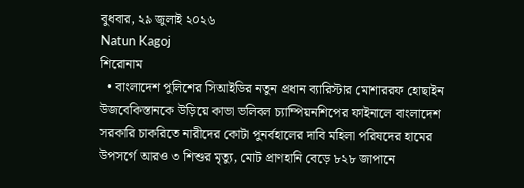বুধবার, ২৯ জুলাই ২০২৬
Natun Kagoj
শিরোনাম
  • বাংলাদেশ পুলিশের সিআইডির নতুন প্রধান ব্যারিস্টার মোশাররফ হোছাইন উজবেকিস্তানকে উড়িয়ে কাভা ভলিবল চ্যাম্পিয়নশিপের ফাইনালে বাংলাদেশ সরকারি চাকরিতে নারীদের কোটা পুনর্বহালের দাবি মহিলা পরিষদের হামের উপসর্গে আরও ৩ শিশুর মৃত্যু, মোট প্রাণহানি বেড়ে ৮২৮ জাপানে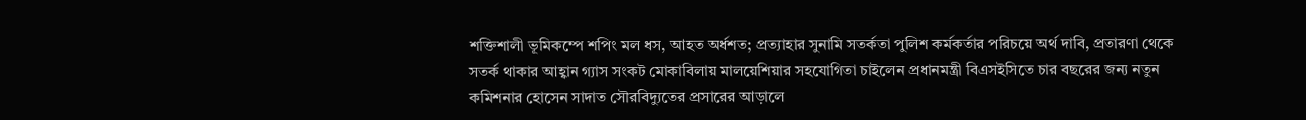শক্তিশালী ভূমিকম্পে শপিং মল ধস, আহত অর্ধশত; প্রত্যাহার সুনামি সতর্কতা পুলিশ কর্মকর্তার পরিচয়ে অর্থ দাবি, প্রতারণা থেকে সতর্ক থাকার আহ্বান গ্যাস সংকট মোকাবিলায় মালয়েশিয়ার সহযোগিতা চাইলেন প্রধানমন্ত্রী বিএসইসিতে চার বছরের জন্য নতুন কমিশনার হোসেন সাদাত সৌরবিদ্যুতের প্রসারের আড়ালে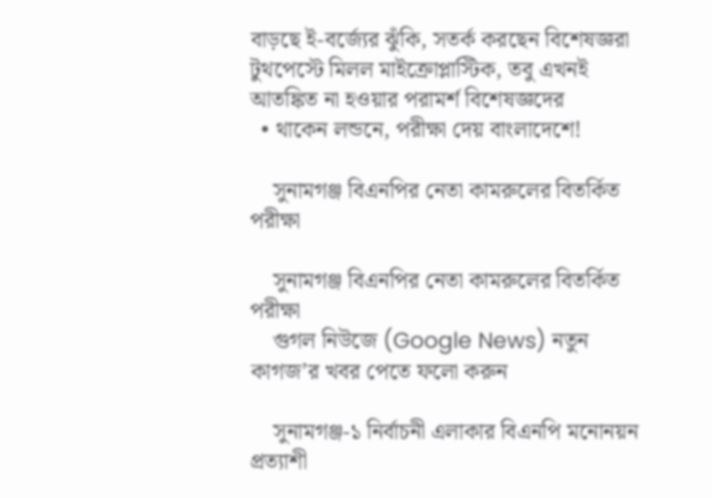বাড়ছে ই-বর্জ্যের ঝুঁকি, সতর্ক করছেন বিশেষজ্ঞরা টুথপেস্টে মিলল মাইক্রোপ্লাস্টিক, তবু এখনই আতঙ্কিত না হওয়ার পরামর্শ বিশেষজ্ঞদের
  • থাকেন লন্ডনে, পরীক্ষা দেয় বাংলাদেশে!

    সুনামগঞ্জ বিএনপির নেতা কামরুলের বিতর্কিত পরীক্ষা

    সুনামগঞ্জ বিএনপির নেতা কামরুলের বিতর্কিত পরীক্ষা
    গুগল নিউজে (Google News) নতুন কাগজ’র খবর পেতে ফলো করুন

    সুনামগঞ্জ-১ নির্বাচনী এলাকার বিএনপি মনোনয়ন প্রত্যাশী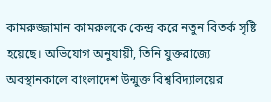কামরুজ্জামান কামরুলকে কেন্দ্র করে নতুন বিতর্ক সৃষ্টি হয়েছে। অভিযোগ অনুযায়ী, তিনি যুক্তরাজ্যে অবস্থানকালে বাংলাদেশ উন্মুক্ত বিশ্ববিদ্যালয়ের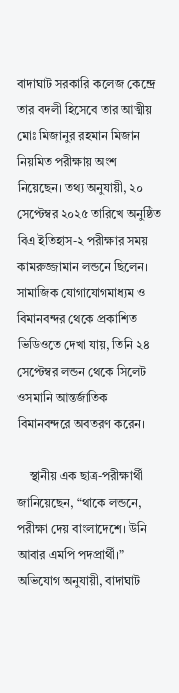বাদাঘাট সরকারি কলেজ কেন্দ্রে তার বদলী হিসেবে তার আত্মীয় মোঃ মিজানুর রহমান মিজান নিয়মিত পরীক্ষায় অংশ নিয়েছেন। তথ্য অনুযায়ী, ২০ সেপ্টেম্বর ২০২৫ তারিখে অনুষ্ঠিত বিএ ইতিহাস-২ পরীক্ষার সময় কামরুজ্জামান লন্ডনে ছিলেন। সামাজিক যোগাযোগমাধ্যম ও বিমানবন্দর থেকে প্রকাশিত ভিডিওতে দেখা যায়, তিনি ২৪ সেপ্টেম্বর লন্ডন থেকে সিলেট ওসমানি আন্তর্জাতিক বিমানবন্দরে অবতরণ করেন।

    স্থানীয় এক ছাত্র-পরীক্ষার্থী জানিয়েছেন, “থাকে লন্ডনে, পরীক্ষা দেয় বাংলাদেশে। উনি আবার এমপি পদপ্রার্থী।” অভিযোগ অনুযায়ী, বাদাঘাট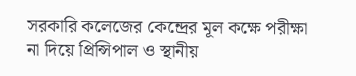সরকারি কলেজের কেন্দ্রের মূল কক্ষে পরীক্ষা না দিয়ে প্রিন্সিপাল ও স্থানীয়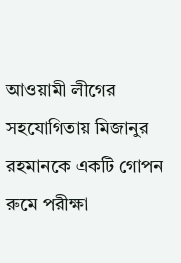আওয়ামী লীগের সহযোগিতায় মিজানুর রহমানকে একটি গোপন রুমে পরীক্ষা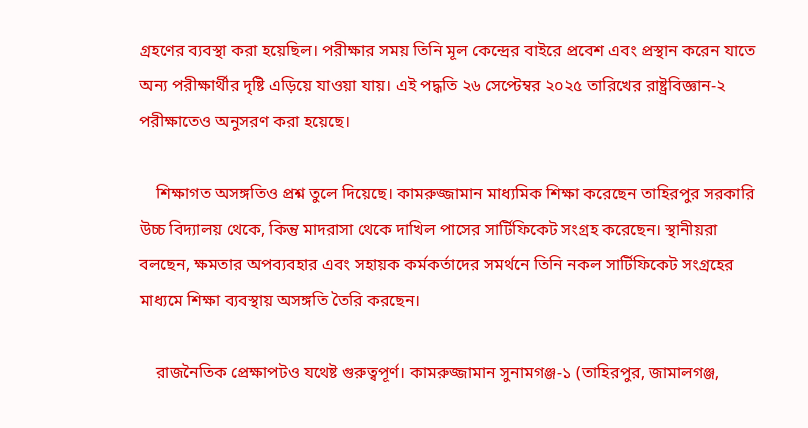গ্রহণের ব্যবস্থা করা হয়েছিল। পরীক্ষার সময় তিনি মূল কেন্দ্রের বাইরে প্রবেশ এবং প্রস্থান করেন যাতে অন্য পরীক্ষার্থীর দৃষ্টি এড়িয়ে যাওয়া যায়। এই পদ্ধতি ২৬ সেপ্টেম্বর ২০২৫ তারিখের রাষ্ট্রবিজ্ঞান-২ পরীক্ষাতেও অনুসরণ করা হয়েছে।

    শিক্ষাগত অসঙ্গতিও প্রশ্ন তুলে দিয়েছে। কামরুজ্জামান মাধ্যমিক শিক্ষা করেছেন তাহিরপুর সরকারি উচ্চ বিদ্যালয় থেকে, কিন্তু মাদরাসা থেকে দাখিল পাসের সার্টিফিকেট সংগ্রহ করেছেন। স্থানীয়রা বলছেন, ক্ষমতার অপব্যবহার এবং সহায়ক কর্মকর্তাদের সমর্থনে তিনি নকল সার্টিফিকেট সংগ্রহের মাধ্যমে শিক্ষা ব্যবস্থায় অসঙ্গতি তৈরি করছেন।

    রাজনৈতিক প্রেক্ষাপটও যথেষ্ট গুরুত্বপূর্ণ। কামরুজ্জামান সুনামগঞ্জ-১ (তাহিরপুর, জামালগঞ্জ,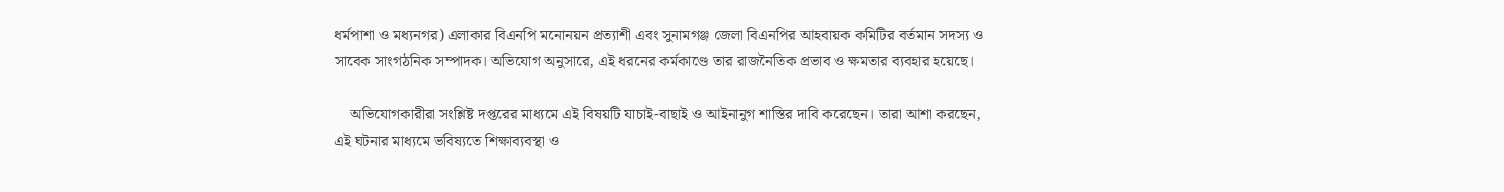ধর্মপাশা ও মধ্যনগর) এলাকার বিএনপি মনোনয়ন প্রত্যাশী এবং সুনামগঞ্জ জেলা বিএনপির আহবায়ক কমিটির বর্তমান সদস্য ও সাবেক সাংগঠনিক সম্পাদক। অভিযোগ অনুসারে, এই ধরনের কর্মকাণ্ডে তার রাজনৈতিক প্রভাব ও ক্ষমতার ব্যবহার হয়েছে।

    অভিযোগকারীরা সংশ্লিষ্ট দপ্তরের মাধ্যমে এই বিষয়টি যাচাই-বাছাই ও আইনানুগ শাস্তির দাবি করেছেন। তারা আশা করছেন, এই ঘটনার মাধ্যমে ভবিষ্যতে শিক্ষাব্যবস্থা ও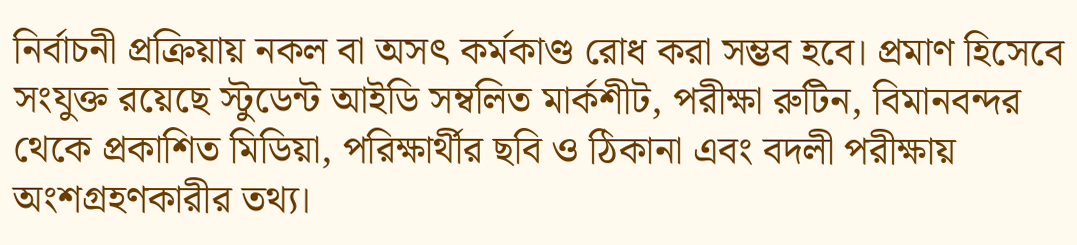নির্বাচনী প্রক্রিয়ায় নকল বা অসৎ কর্মকাণ্ড রোধ করা সম্ভব হবে। প্রমাণ হিসেবে সংযুক্ত রয়েছে স্টুডেন্ট আইডি সম্বলিত মার্কশীট, পরীক্ষা রুটিন, বিমানবন্দর থেকে প্রকাশিত মিডিয়া, পরিক্ষার্থীর ছবি ও ঠিকানা এবং বদলী পরীক্ষায় অংশগ্রহণকারীর তথ্য।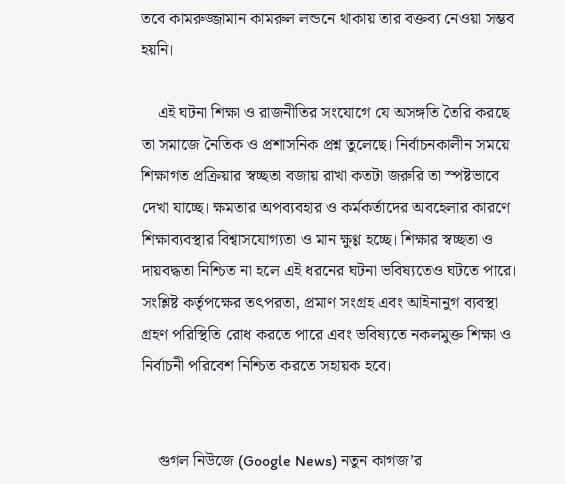তবে কামরুজ্জামান কামরুল লন্ডনে থাকায় তার বক্তব্য নেওয়া সম্ভব হয়নি।

    এই ঘটনা শিক্ষা ও রাজনীতির সংযোগে যে অসঙ্গতি তৈরি করছে তা সমাজে নৈতিক ও প্রশাসনিক প্রশ্ন তুলেছে। নির্বাচনকালীন সময়ে শিক্ষাগত প্রক্রিয়ার স্বচ্ছতা বজায় রাখা কতটা জরুরি তা স্পষ্টভাবে দেখা যাচ্ছে। ক্ষমতার অপব্যবহার ও কর্মকর্তাদের অবহেলার কারণে শিক্ষাব্যবস্থার বিশ্বাসযোগ্যতা ও মান ক্ষুণ্ণ হচ্ছে। শিক্ষার স্বচ্ছতা ও দায়বদ্ধতা নিশ্চিত না হলে এই ধরনের ঘটনা ভবিষ্যতেও ঘটতে পারে। সংশ্লিষ্ট কর্তৃপক্ষের তৎপরতা, প্রমাণ সংগ্রহ এবং আইনানুগ ব্যবস্থা গ্রহণ পরিস্থিতি রোধ করতে পারে এবং ভবিষ্যতে নকলমুক্ত শিক্ষা ও নির্বাচনী পরিবেশ নিশ্চিত করতে সহায়ক হবে।


    গুগল নিউজে (Google News) নতুন কাগজ’র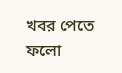খবর পেতে ফলো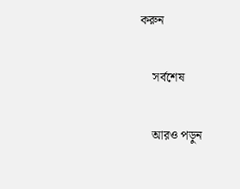করুন

    সর্বশেষ

    আরও পড়ুন